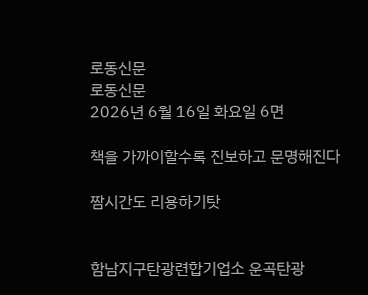로동신문
로동신문
2026년 6월 16일 화요일 6면

책을 가까이할수록 진보하고 문명해진다

짬시간도 리용하기탓


함남지구탄광련합기업소 운곡탄광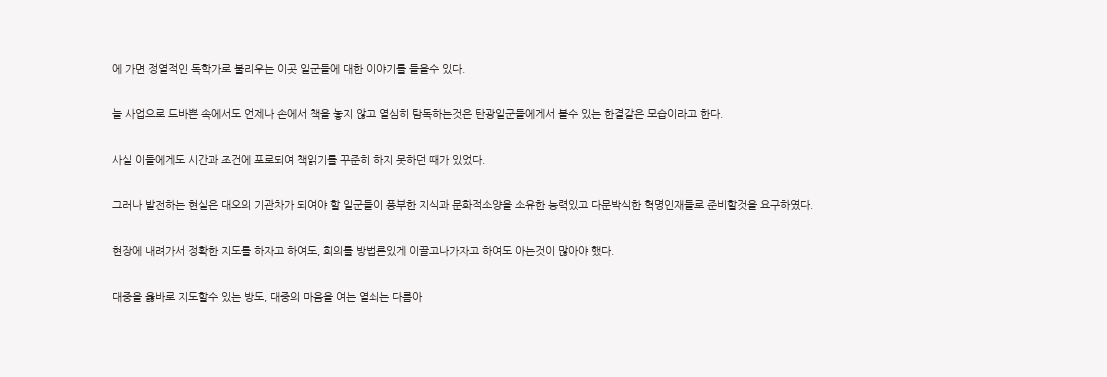에 가면 정열적인 독학가로 불리우는 이곳 일군들에 대한 이야기를 들을수 있다.

늘 사업으로 드바쁜 속에서도 언제나 손에서 책을 놓지 않고 열심히 탐독하는것은 탄광일군들에게서 볼수 있는 한결같은 모습이라고 한다.

사실 이들에게도 시간과 조건에 포로되여 책읽기를 꾸준히 하지 못하던 때가 있었다.

그러나 발전하는 현실은 대오의 기관차가 되여야 할 일군들이 풍부한 지식과 문화적소양을 소유한 능력있고 다문박식한 혁명인재들로 준비할것을 요구하였다.

현장에 내려가서 정확한 지도를 하자고 하여도, 회의를 방법론있게 이끌고나가자고 하여도 아는것이 많아야 했다.

대중을 옳바로 지도할수 있는 방도, 대중의 마음을 여는 열쇠는 다름아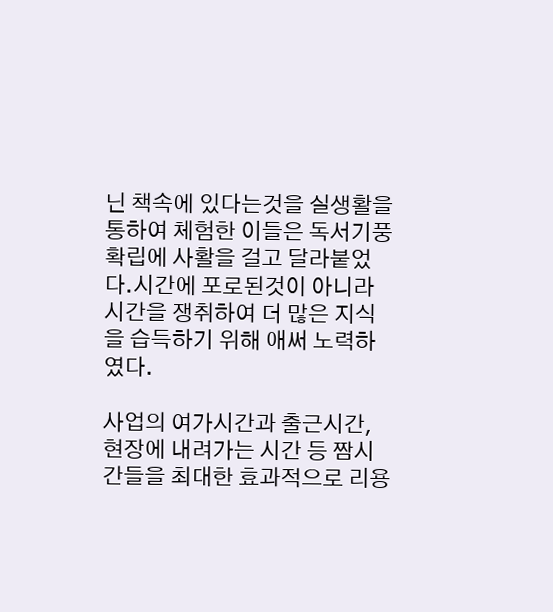닌 책속에 있다는것을 실생활을 통하여 체험한 이들은 독서기풍확립에 사활을 걸고 달라붙었다.시간에 포로된것이 아니라 시간을 쟁취하여 더 많은 지식을 습득하기 위해 애써 노력하였다.

사업의 여가시간과 출근시간, 현장에 내려가는 시간 등 짬시간들을 최대한 효과적으로 리용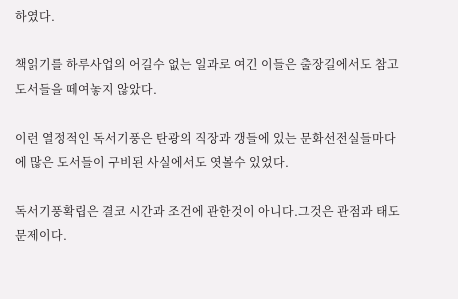하였다.

책읽기를 하루사업의 어길수 없는 일과로 여긴 이들은 출장길에서도 참고도서들을 떼여놓지 않았다.

이런 열정적인 독서기풍은 탄광의 직장과 갱들에 있는 문화선전실들마다에 많은 도서들이 구비된 사실에서도 엿볼수 있었다.

독서기풍확립은 결코 시간과 조건에 관한것이 아니다.그것은 관점과 태도문제이다.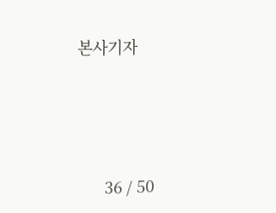본사기자




       36 / 50